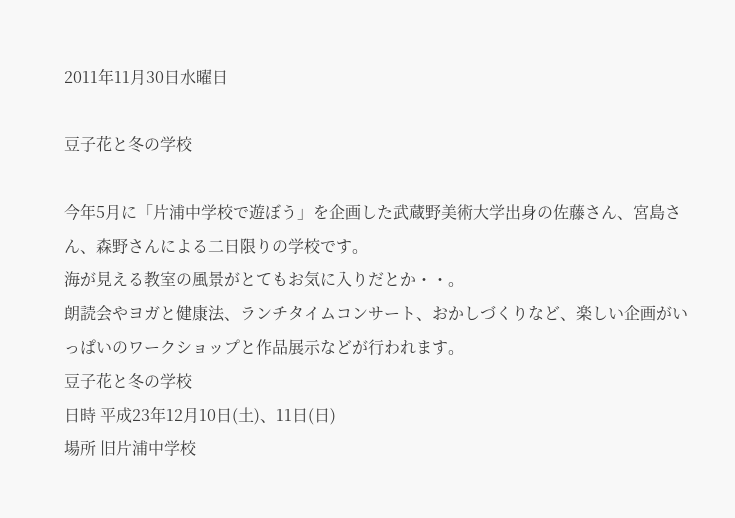2011年11月30日水曜日

豆子花と冬の学校

今年5月に「片浦中学校で遊ぼう」を企画した武蔵野美術大学出身の佐藤さん、宮島さん、森野さんによる二日限りの学校です。
海が見える教室の風景がとてもお気に入りだとか・・。
朗読会やヨガと健康法、ランチタイムコンサート、おかしづくりなど、楽しい企画がいっぱいのワークショップと作品展示などが行われます。
豆子花と冬の学校
日時 平成23年12月10日(土)、11日(日)
場所 旧片浦中学校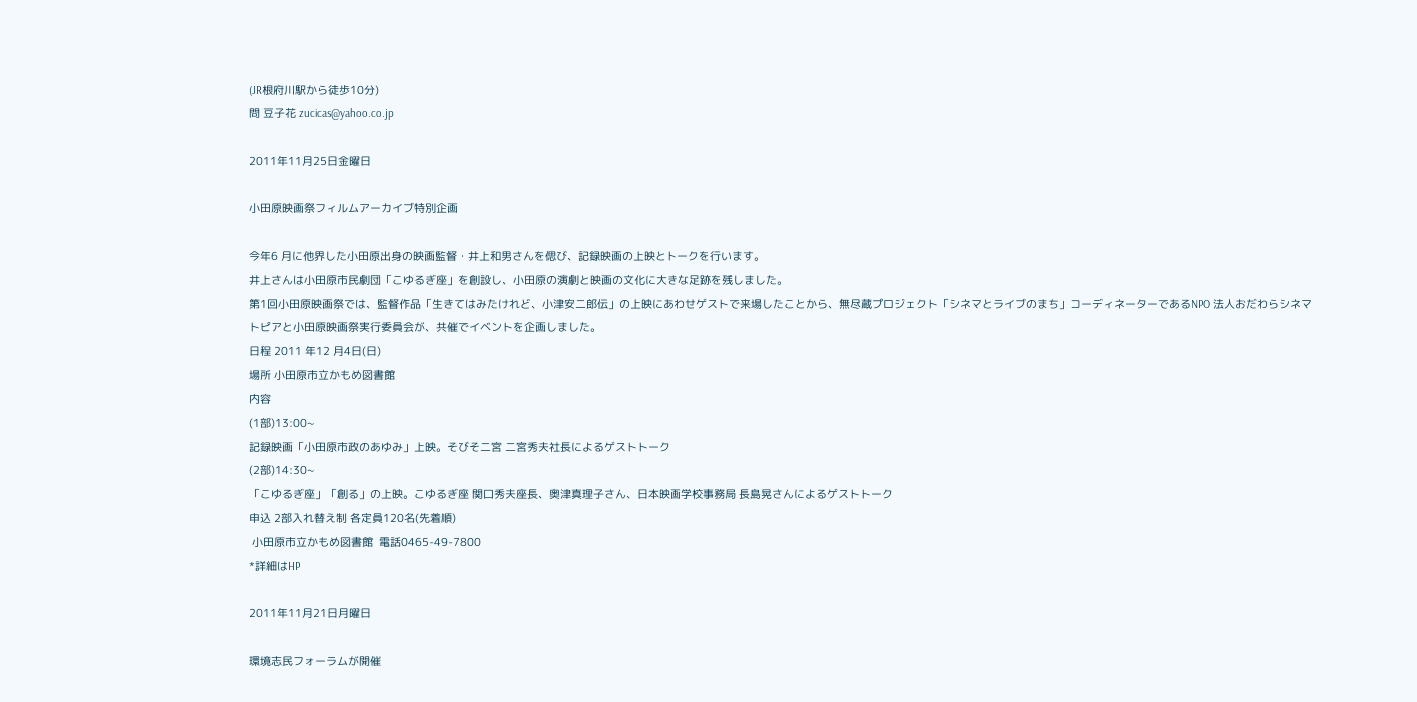(JR根府川駅から徒歩10分)
問 豆子花 zucicas@yahoo.co.jp

2011年11月25日金曜日

小田原映画祭フィルムアーカイブ特別企画

今年6 月に他界した小田原出身の映画監督・井上和男さんを偲び、記録映画の上映とトークを行います。
井上さんは小田原市民劇団「こゆるぎ座」を創設し、小田原の演劇と映画の文化に大きな足跡を残しました。
第1回小田原映画祭では、監督作品「生きてはみたけれど、小津安二郎伝」の上映にあわせゲストで来場したことから、無尽蔵プロジェクト「シネマとライブのまち」コーディネーターであるNPO 法人おだわらシネマトピアと小田原映画祭実行委員会が、共催でイベントを企画しました。
日程 2011 年12 月4日(日)
場所 小田原市立かもめ図書館
内容
(1部)13:00~
記録映画「小田原市政のあゆみ」上映。そびそ二宮 二宮秀夫社長によるゲストトーク
(2部)14:30~
「こゆるぎ座」「創る」の上映。こゆるぎ座 関口秀夫座長、奥津真理子さん、日本映画学校事務局 長島晃さんによるゲストトーク
申込 2部入れ替え制 各定員120名(先着順)
 小田原市立かもめ図書館  電話0465-49-7800
*詳細はHP

2011年11月21日月曜日

環境志民フォーラムが開催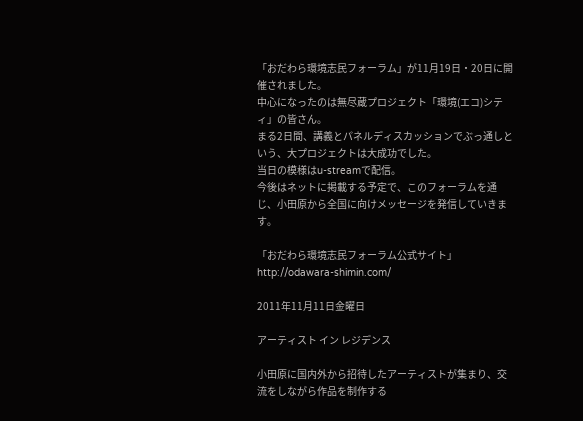「おだわら環境志民フォーラム」が11月19日・20日に開催されました。
中心になったのは無尽蔵プロジェクト「環境(エコ)シティ」の皆さん。
まる2日間、講義とパネルディスカッションでぶっ通しという、大プロジェクトは大成功でした。
当日の模様はu-streamで配信。
今後はネットに掲載する予定で、このフォーラムを通じ、小田原から全国に向けメッセージを発信していきます。

「おだわら環境志民フォーラム公式サイト」
http://odawara-shimin.com/

2011年11月11日金曜日

アーティスト イン レジデンス

小田原に国内外から招待したアーティストが集まり、交流をしながら作品を制作する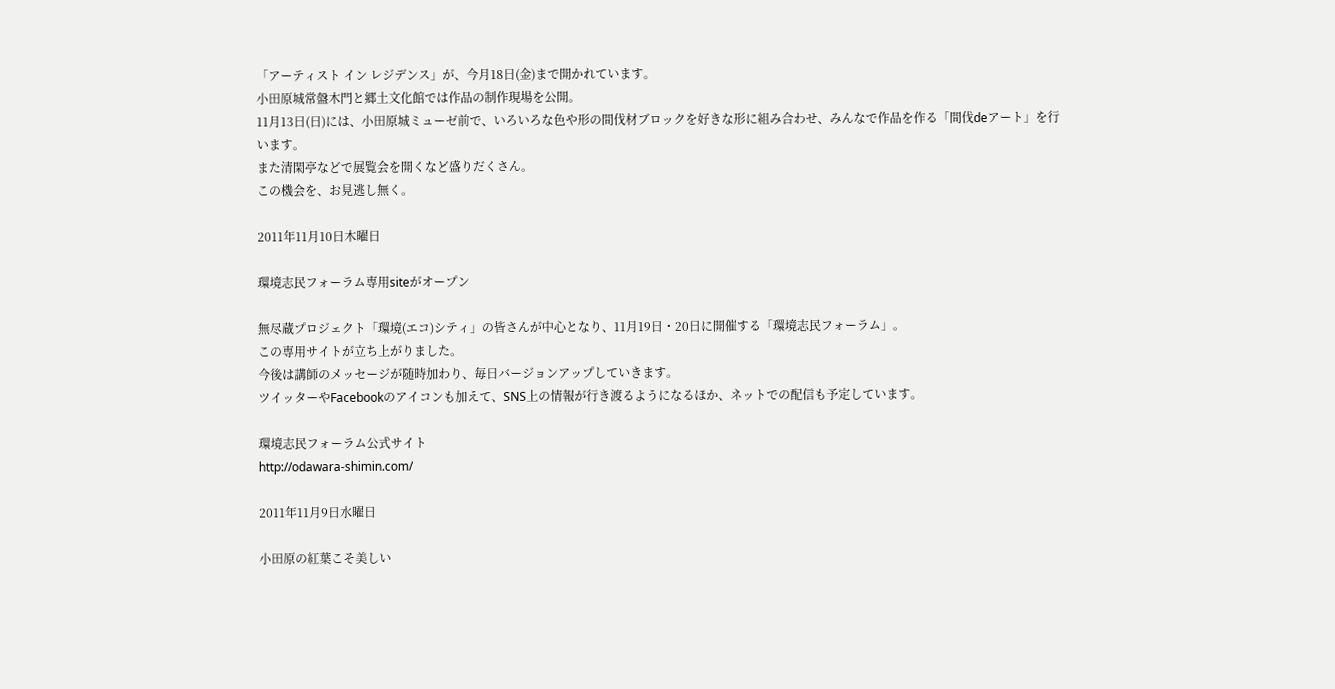「アーティスト イン レジデンス」が、今月18日(金)まで開かれています。
小田原城常盤木門と郷土文化館では作品の制作現場を公開。
11月13日(日)には、小田原城ミューゼ前で、いろいろな色や形の間伐材ブロックを好きな形に組み合わせ、みんなで作品を作る「間伐deアート」を行います。
また清閑亭などで展覧会を開くなど盛りだくさん。
この機会を、お見逃し無く。

2011年11月10日木曜日

環境志民フォーラム専用siteがオープン

無尽蔵プロジェクト「環境(エコ)シティ」の皆さんが中心となり、11月19日・20日に開催する「環境志民フォーラム」。
この専用サイトが立ち上がりました。
今後は講師のメッセージが随時加わり、毎日バージョンアップしていきます。
ツイッターやFacebookのアイコンも加えて、SNS上の情報が行き渡るようになるほか、ネットでの配信も予定しています。

環境志民フォーラム公式サイト
http://odawara-shimin.com/

2011年11月9日水曜日

小田原の紅葉こそ美しい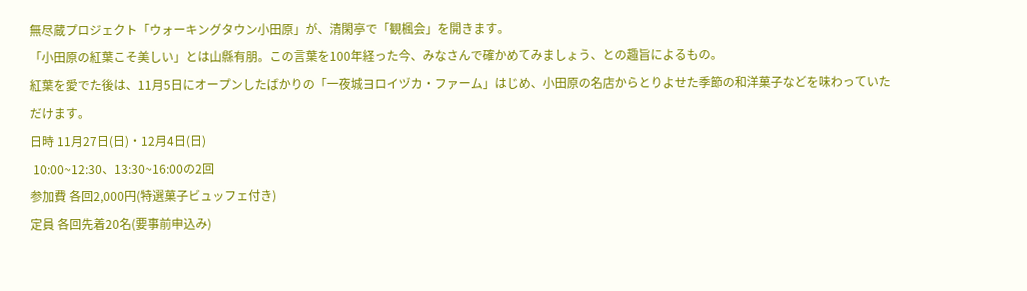無尽蔵プロジェクト「ウォーキングタウン小田原」が、清閑亭で「観楓会」を開きます。
「小田原の紅葉こそ美しい」とは山縣有朋。この言葉を100年経った今、みなさんで確かめてみましょう、との趣旨によるもの。
紅葉を愛でた後は、11月5日にオープンしたばかりの「一夜城ヨロイヅカ・ファーム」はじめ、小田原の名店からとりよせた季節の和洋菓子などを味わっていただけます。
日時 11月27日(日)・12月4日(日)
 10:00~12:30、13:30~16:00の2回
参加費 各回2,000円(特選菓子ビュッフェ付き)
定員 各回先着20名(要事前申込み)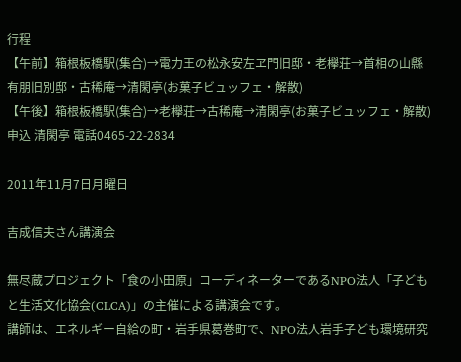行程
【午前】箱根板橋駅(集合)→電力王の松永安左ヱ門旧邸・老欅荘→首相の山縣有朋旧別邸・古稀庵→清閑亭(お菓子ビュッフェ・解散)
【午後】箱根板橋駅(集合)→老欅荘→古稀庵→清閑亭(お菓子ビュッフェ・解散)
申込 清閑亭 電話0465-22-2834

2011年11月7日月曜日

吉成信夫さん講演会

無尽蔵プロジェクト「食の小田原」コーディネーターであるNPO法人「子どもと生活文化協会(CLCA)」の主催による講演会です。
講師は、エネルギー自給の町・岩手県葛巻町で、NPO法人岩手子ども環境研究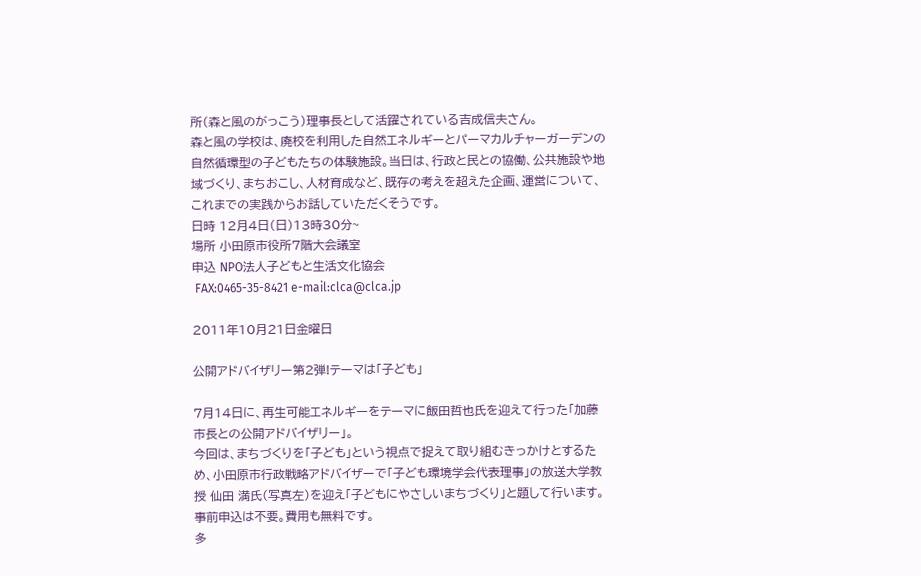所(森と風のがっこう)理事長として活躍されている吉成信夫さん。
森と風の学校は、廃校を利用した自然エネルギーとパーマカルチャーガーデンの自然循環型の子どもたちの体験施設。当日は、行政と民との協働、公共施設や地域づくり、まちおこし、人材育成など、既存の考えを超えた企画、運営について、これまでの実践からお話していただくそうです。
日時 12月4日(日)13時30分~
場所 小田原市役所7階大会議室
申込 NPO法人子どもと生活文化協会
 FAX:0465-35-8421 e-mail:clca@clca.jp

2011年10月21日金曜日

公開アドバイザリー第2弾!テーマは「子ども」

7月14日に、再生可能エネルギーをテーマに飯田哲也氏を迎えて行った「加藤市長との公開アドバイザリー」。
今回は、まちづくりを「子ども」という視点で捉えて取り組むきっかけとするため、小田原市行政戦略アドバイザーで「子ども環境学会代表理事」の放送大学教授 仙田 満氏(写真左)を迎え「子どもにやさしいまちづくり」と題して行います。
事前申込は不要。費用も無料です。
多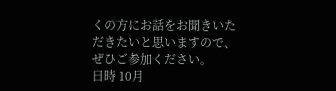くの方にお話をお聞きいただきたいと思いますので、ぜひご参加ください。
日時 10月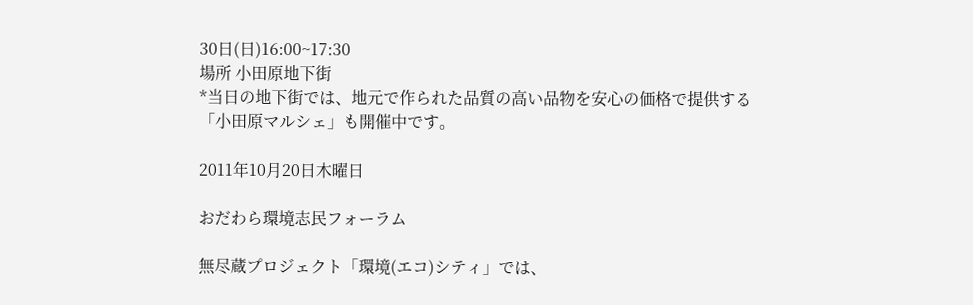30日(日)16:00~17:30
場所 小田原地下街
*当日の地下街では、地元で作られた品質の高い品物を安心の価格で提供する「小田原マルシェ」も開催中です。

2011年10月20日木曜日

おだわら環境志民フォーラム

無尽蔵プロジェクト「環境(エコ)シティ」では、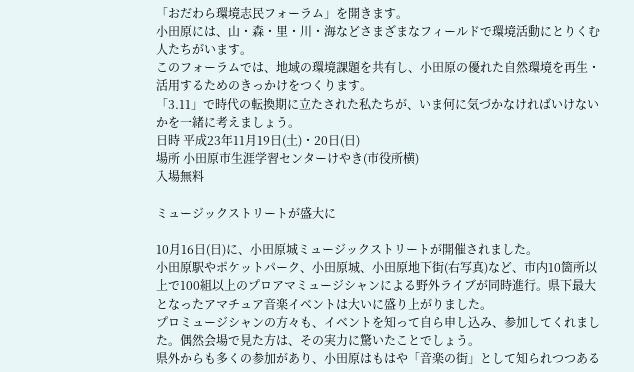「おだわら環境志民フォーラム」を開きます。
小田原には、山・森・里・川・海などさまざまなフィールドで環境活動にとりくむ人たちがいます。
このフォーラムでは、地域の環境課題を共有し、小田原の優れた自然環境を再生・活用するためのきっかけをつくります。
「3.11」で時代の転換期に立たされた私たちが、いま何に気づかなければいけないかを一緒に考えましょう。
日時 平成23年11月19日(土)・20日(日)
場所 小田原市生涯学習センターけやき(市役所横)
入場無料

ミュージックストリートが盛大に

10月16日(日)に、小田原城ミュージックストリートが開催されました。
小田原駅やポケットパーク、小田原城、小田原地下街(右写真)など、市内10箇所以上で100組以上のプロアマミュージシャンによる野外ライブが同時進行。県下最大となったアマチュア音楽イベントは大いに盛り上がりました。
プロミュージシャンの方々も、イベントを知って自ら申し込み、参加してくれました。偶然会場で見た方は、その実力に驚いたことでしょう。
県外からも多くの参加があり、小田原はもはや「音楽の街」として知られつつある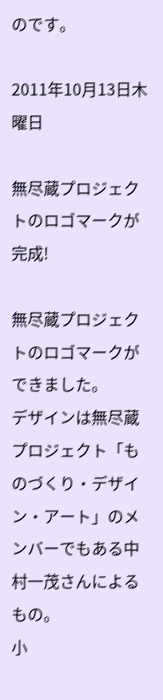のです。

2011年10月13日木曜日

無尽蔵プロジェクトのロゴマークが完成!

無尽蔵プロジェクトのロゴマークができました。
デザインは無尽蔵プロジェクト「ものづくり・デザイン・アート」のメンバーでもある中村一茂さんによるもの。
小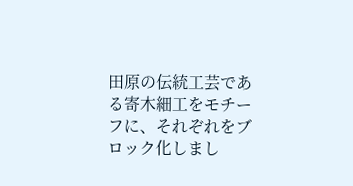田原の伝統工芸である寄木細工をモチーフに、それぞれをブロック化しまし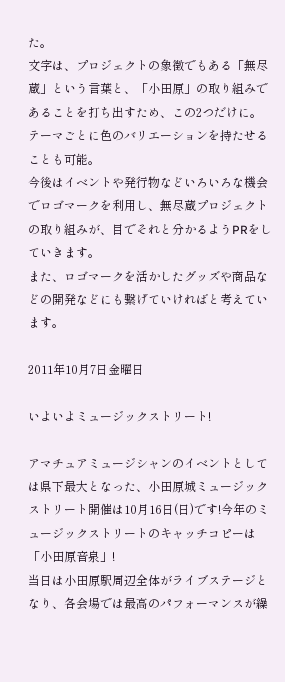た。
文字は、プロジェクトの象徴でもある「無尽蔵」という言葉と、「小田原」の取り組みであることを打ち出すため、この2つだけに。
テーマごとに色のバリエーションを持たせることも可能。
今後はイベントや発行物などいろいろな機会でロゴマークを利用し、無尽蔵プロジェクトの取り組みが、目でそれと分かるようPRをしていきます。
また、ロゴマークを活かしたグッズや商品などの開発などにも繋げていければと考えています。

2011年10月7日金曜日

いよいよミュージックストリート!

アマチュアミュージシャンのイベントとしては県下最大となった、小田原城ミュージックストリート開催は10月16日(日)です!今年のミュージックストリートのキャッチコピーは「小田原音泉」!
当日は小田原駅周辺全体がライブステージとなり、各会場では最高のパフォーマンスが繰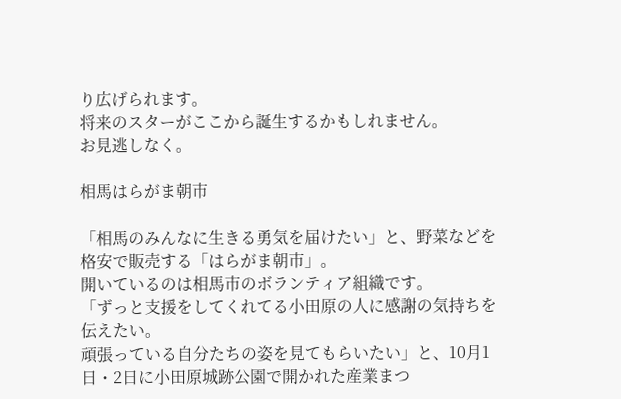り広げられます。
将来のスターがここから誕生するかもしれません。
お見逃しなく。

相馬はらがま朝市

「相馬のみんなに生きる勇気を届けたい」と、野菜などを格安で販売する「はらがま朝市」。
開いているのは相馬市のボランティア組織です。
「ずっと支援をしてくれてる小田原の人に感謝の気持ちを伝えたい。
頑張っている自分たちの姿を見てもらいたい」と、10月1日・2日に小田原城跡公園で開かれた産業まつ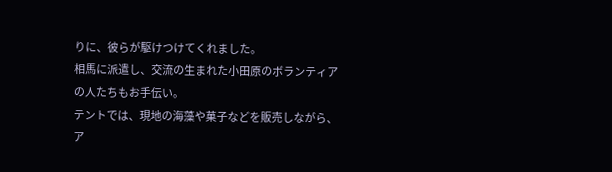りに、彼らが駆けつけてくれました。
相馬に派遣し、交流の生まれた小田原のボランティアの人たちもお手伝い。
テントでは、現地の海藻や菓子などを販売しながら、ア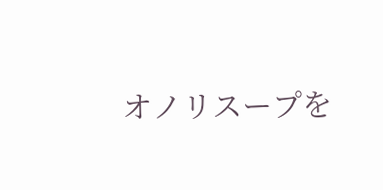オノリスープを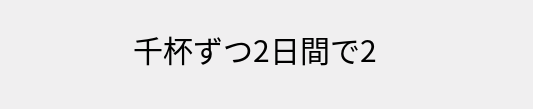千杯ずつ2日間で2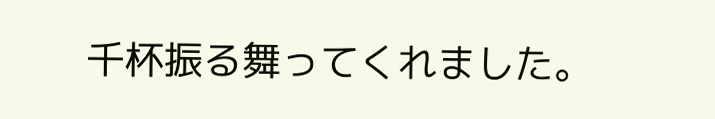千杯振る舞ってくれました。